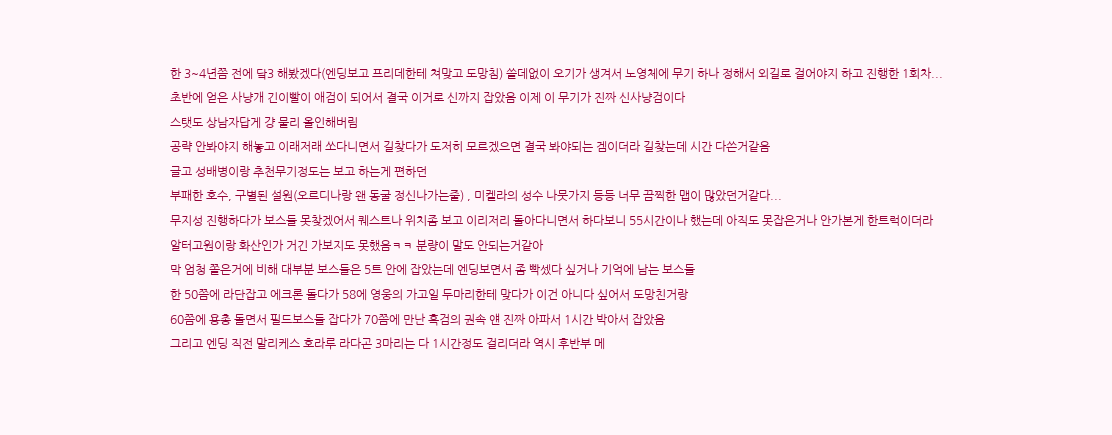한 3~4년쯤 전에 닼3 해봤겠다(엔딩보고 프리데한테 쳐맞고 도망침) 쓸데없이 오기가 생겨서 노영체에 무기 하나 정해서 외길로 걸어야지 하고 진행한 1회차...
초반에 얻은 사냥개 긴이빨이 애검이 되어서 결국 이거로 신까지 잡았음 이제 이 무기가 진짜 신사냥검이다
스탯도 상남자답게 걍 물리 올인해버림
공략 안봐야지 해놓고 이래저래 쏘다니면서 길찾다가 도저히 모르겠으면 결국 봐야되는 겜이더라 길찾는데 시간 다쓴거같음
글고 성배병이랑 추천무기정도는 보고 하는게 편하던
부패한 호수, 구별된 설원(오르디나랑 왠 동굴 정신나가는줄) , 미켈라의 성수 나뭇가지 등등 너무 끔찍한 맵이 많았던거같다...
무지성 진행하다가 보스들 못찾겠어서 퀘스트나 위치좀 보고 이리저리 돌아다니면서 하다보니 55시간이나 했는데 아직도 못잡은거나 안가본게 한트럭이더라
알터고원이랑 화산인가 거긴 가보지도 못했음ㅋㅋ 분량이 말도 안되는거같아
막 엄청 쫄은거에 비해 대부분 보스들은 5트 안에 잡았는데 엔딩보면서 좀 빡셌다 싶거나 기억에 남는 보스들
한 50쯤에 라단잡고 에크론 돌다가 58에 영웅의 가고일 두마리한테 맞다가 이건 아니다 싶어서 도망친거랑
60쯤에 용총 돌면서 필드보스들 잡다가 70쯤에 만난 흑검의 권속 얜 진짜 아파서 1시간 박아서 잡았음
그리고 엔딩 직전 말리케스 호라루 라다곤 3마리는 다 1시간정도 걸리더라 역시 후반부 메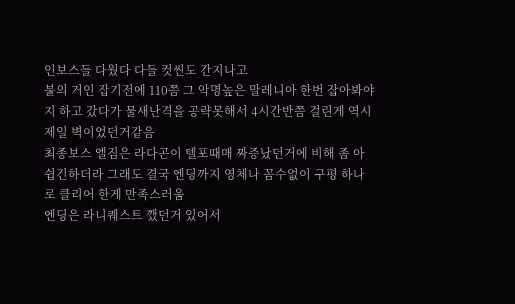인보스들 다웠다 다들 컷씬도 간지나고
불의 거인 잡기전에 110쯤 그 악명높은 말레니아 한번 잡아봐야지 하고 갔다가 물새난격을 공략못해서 4시간반쯤 걸린게 역시 제일 벽이었던거같음
최종보스 엘짐은 라다곤이 텔포때매 짜증났던거에 비해 좀 아쉽긴하더라 그래도 결국 엔딩까지 영체나 꼼수없이 구평 하나로 클리어 한게 만족스러움
엔딩은 라니퀘스트 깼던거 있어서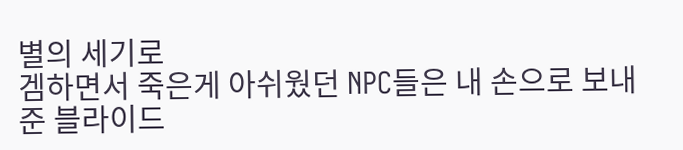별의 세기로
겜하면서 죽은게 아쉬웠던 NPC들은 내 손으로 보내준 블라이드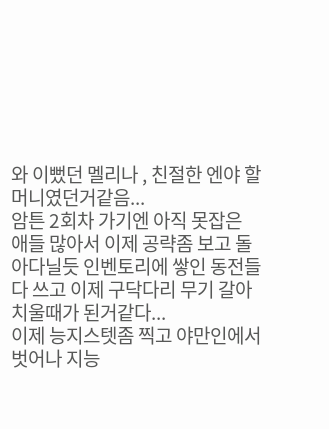와 이뻤던 멜리나 , 친절한 엔야 할머니였던거같음...
암튼 2회차 가기엔 아직 못잡은 애들 많아서 이제 공략좀 보고 돌아다닐듯 인벤토리에 쌓인 동전들 다 쓰고 이제 구닥다리 무기 갈아치울때가 된거같다...
이제 능지스텟좀 찍고 야만인에서 벗어나 지능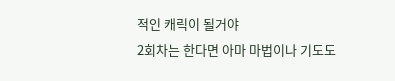적인 캐릭이 될거야
2회차는 한다면 아마 마법이나 기도도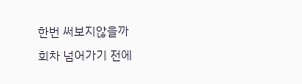한번 써보지않을까
회차 넘어가기 전에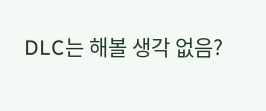DLC는 해볼 생각 없음?